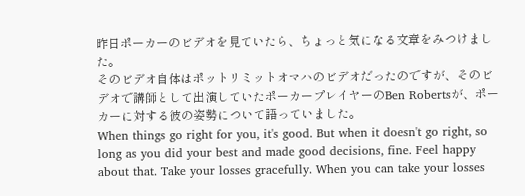昨日ポーカーのビデオを見ていたら、ちょっと気になる文章をみつけました。
そのビデオ自体はポットリミットオマハのビデオだったのですが、そのビデオで講師として出演していたポーカープレイヤーのBen Robertsが、ポーカーに対する彼の姿勢について語っていました。
When things go right for you, it's good. But when it doesn't go right, so long as you did your best and made good decisions, fine. Feel happy about that. Take your losses gracefully. When you can take your losses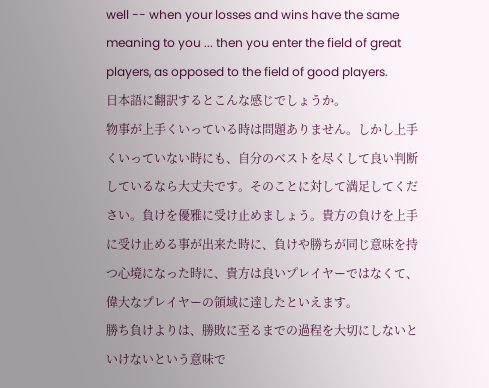well -- when your losses and wins have the same meaning to you ... then you enter the field of great players, as opposed to the field of good players.
日本語に翻訳するとこんな感じでしょうか。
物事が上手くいっている時は問題ありません。しかし上手くいっていない時にも、自分のベストを尽くして良い判断しているなら大丈夫です。そのことに対して満足してください。負けを優雅に受け止めましょう。貴方の負けを上手に受け止める事が出来た時に、負けや勝ちが同じ意味を持つ心境になった時に、貴方は良いプレイヤーではなくて、偉大なプレイヤーの領域に達したといえます。
勝ち負けよりは、勝敗に至るまでの過程を大切にしないといけないという意味で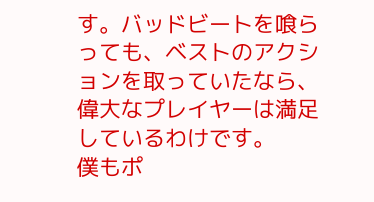す。バッドビートを喰らっても、ベストのアクションを取っていたなら、偉大なプレイヤーは満足しているわけです。
僕もポ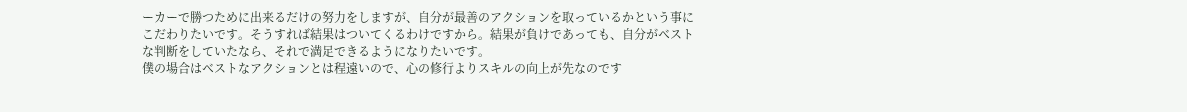ーカーで勝つために出来るだけの努力をしますが、自分が最善のアクションを取っているかという事にこだわりたいです。そうすれば結果はついてくるわけですから。結果が負けであっても、自分がベストな判断をしていたなら、それで満足できるようになりたいです。
僕の場合はベストなアクションとは程遠いので、心の修行よりスキルの向上が先なのです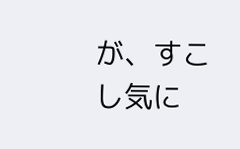が、すこし気に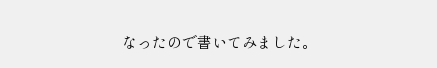なったので書いてみました。